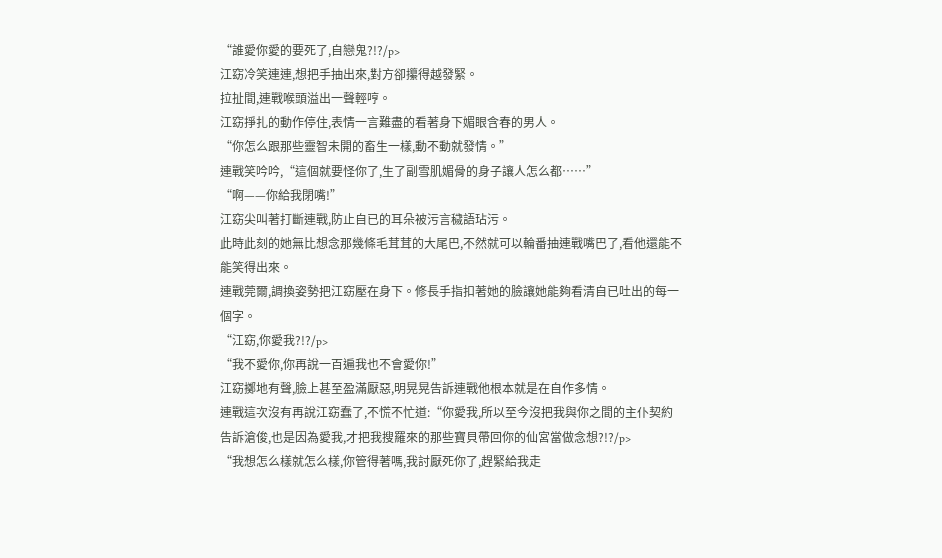“誰愛你愛的要死了,自戀鬼?!?/p>
江窈冷笑連連,想把手抽出來,對方卻攥得越發緊。
拉扯間,連戰喉頭溢出一聲輕哼。
江窈掙扎的動作停住,表情一言難盡的看著身下媚眼含春的男人。
“你怎么跟那些靈智未開的畜生一樣,動不動就發情。”
連戰笑吟吟,“這個就要怪你了,生了副雪肌媚骨的身子讓人怎么都……”
“啊——你給我閉嘴!”
江窈尖叫著打斷連戰,防止自已的耳朵被污言穢語玷污。
此時此刻的她無比想念那幾條毛茸茸的大尾巴,不然就可以輪番抽連戰嘴巴了,看他還能不能笑得出來。
連戰莞爾,調換姿勢把江窈壓在身下。修長手指扣著她的臉讓她能夠看清自已吐出的每一個字。
“江窈,你愛我?!?/p>
“我不愛你,你再說一百遍我也不會愛你!”
江窈擲地有聲,臉上甚至盈滿厭惡,明晃晃告訴連戰他根本就是在自作多情。
連戰這次沒有再說江窈蠢了,不慌不忙道:“你愛我,所以至今沒把我與你之間的主仆契約告訴滄俊,也是因為愛我,才把我搜羅來的那些寶貝帶回你的仙宮當做念想?!?/p>
“我想怎么樣就怎么樣,你管得著嗎,我討厭死你了,趕緊給我走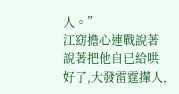人。”
江窈擔心連戰說著說著把他自已給哄好了,大發雷霆攆人,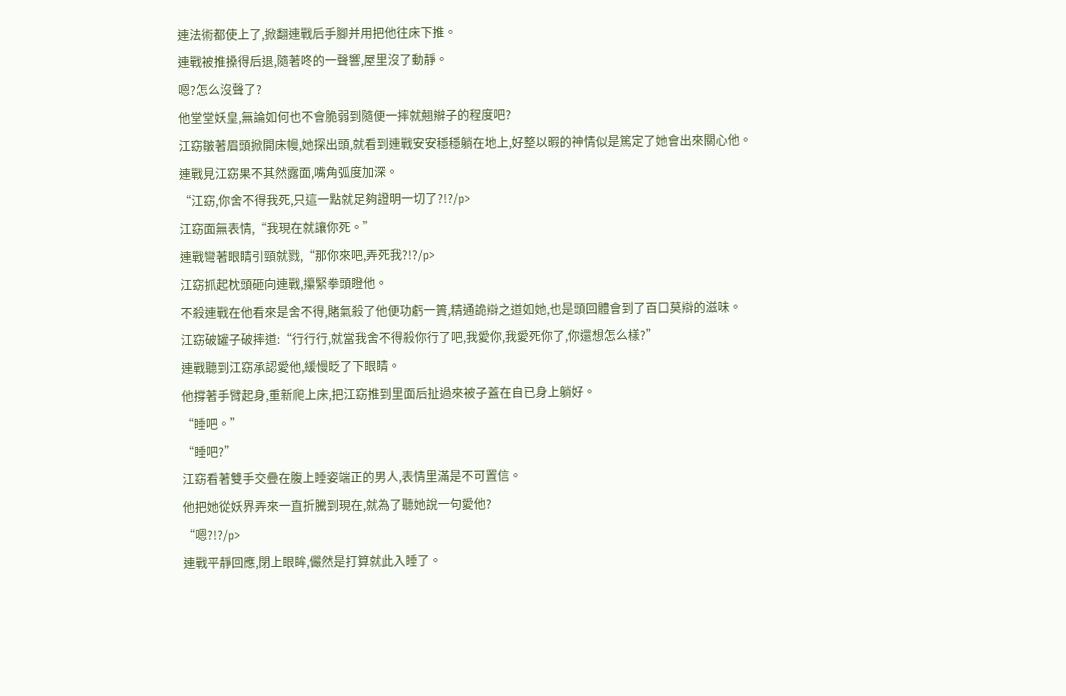連法術都使上了,掀翻連戰后手腳并用把他往床下推。
連戰被推搡得后退,隨著咚的一聲響,屋里沒了動靜。
嗯?怎么沒聲了?
他堂堂妖皇,無論如何也不會脆弱到隨便一摔就翹辮子的程度吧?
江窈皺著眉頭掀開床幔,她探出頭,就看到連戰安安穩穩躺在地上,好整以暇的神情似是篤定了她會出來關心他。
連戰見江窈果不其然露面,嘴角弧度加深。
“江窈,你舍不得我死,只這一點就足夠證明一切了?!?/p>
江窈面無表情,“我現在就讓你死。”
連戰彎著眼睛引頸就戮,“那你來吧,弄死我?!?/p>
江窈抓起枕頭砸向連戰,攥緊拳頭瞪他。
不殺連戰在他看來是舍不得,賭氣殺了他便功虧一簣,精通詭辯之道如她,也是頭回體會到了百口莫辯的滋味。
江窈破罐子破摔道:“行行行,就當我舍不得殺你行了吧,我愛你,我愛死你了,你還想怎么樣?”
連戰聽到江窈承認愛他,緩慢眨了下眼睛。
他撐著手臂起身,重新爬上床,把江窈推到里面后扯過來被子蓋在自已身上躺好。
“睡吧。”
“睡吧?”
江窈看著雙手交疊在腹上睡姿端正的男人,表情里滿是不可置信。
他把她從妖界弄來一直折騰到現在,就為了聽她說一句愛他?
“嗯?!?/p>
連戰平靜回應,閉上眼眸,儼然是打算就此入睡了。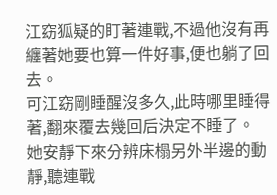江窈狐疑的盯著連戰,不過他沒有再纏著她要也算一件好事,便也躺了回去。
可江窈剛睡醒沒多久,此時哪里睡得著,翻來覆去幾回后決定不睡了。
她安靜下來分辨床榻另外半邊的動靜,聽連戰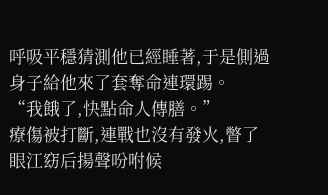呼吸平穩猜測他已經睡著,于是側過身子給他來了套奪命連環踢。
“我餓了,快點命人傳膳。”
療傷被打斷,連戰也沒有發火,瞥了眼江窈后揚聲吩咐候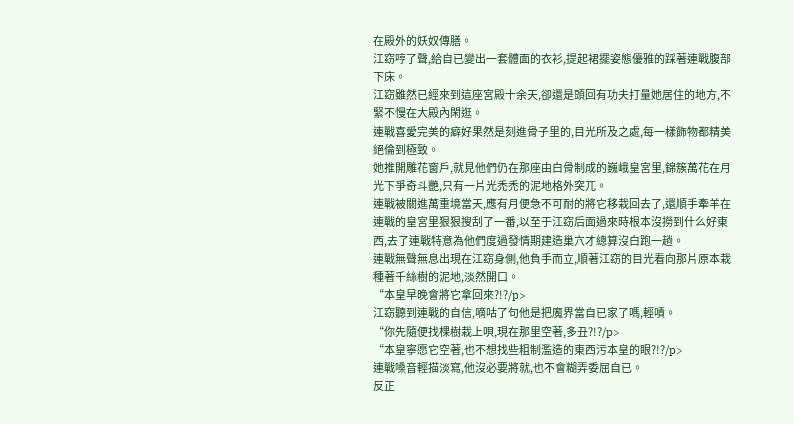在殿外的妖奴傳膳。
江窈哼了聲,給自已變出一套體面的衣衫,提起裙擺姿態優雅的踩著連戰腹部下床。
江窈雖然已經來到這座宮殿十余天,卻還是頭回有功夫打量她居住的地方,不緊不慢在大殿內閑逛。
連戰喜愛完美的癖好果然是刻進骨子里的,目光所及之處,每一樣飾物都精美絕倫到極致。
她推開雕花窗戶,就見他們仍在那座由白骨制成的巍峨皇宮里,錦簇萬花在月光下爭奇斗艷,只有一片光禿禿的泥地格外突兀。
連戰被關進萬重境當天,應有月便急不可耐的將它移栽回去了,還順手牽羊在連戰的皇宮里狠狠搜刮了一番,以至于江窈后面過來時根本沒撈到什么好東西,去了連戰特意為他們度過發情期建造巢穴才總算沒白跑一趟。
連戰無聲無息出現在江窈身側,他負手而立,順著江窈的目光看向那片原本栽種著千絲樹的泥地,淡然開口。
“本皇早晚會將它拿回來?!?/p>
江窈聽到連戰的自信,嘀咕了句他是把魔界當自已家了嗎,輕嘖。
“你先隨便找棵樹栽上唄,現在那里空著,多丑?!?/p>
“本皇寧愿它空著,也不想找些粗制濫造的東西污本皇的眼?!?/p>
連戰嗓音輕描淡寫,他沒必要將就,也不會糊弄委屈自已。
反正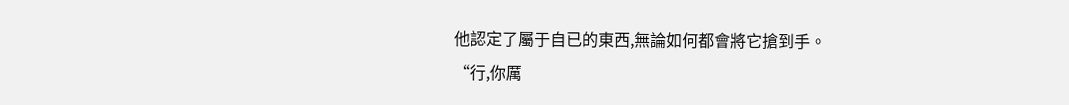他認定了屬于自已的東西,無論如何都會將它搶到手。
“行,你厲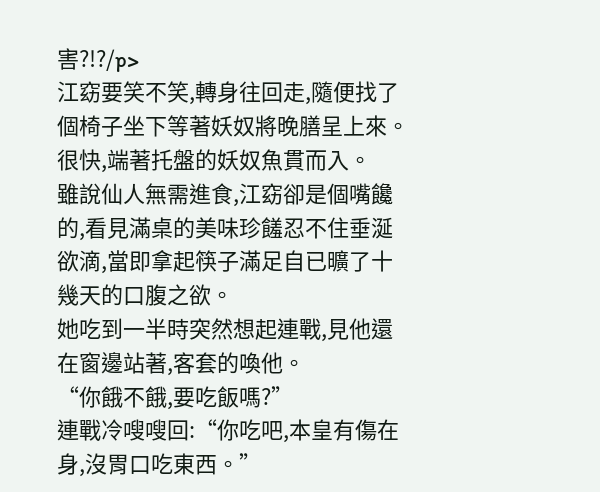害?!?/p>
江窈要笑不笑,轉身往回走,隨便找了個椅子坐下等著妖奴將晚膳呈上來。
很快,端著托盤的妖奴魚貫而入。
雖說仙人無需進食,江窈卻是個嘴饞的,看見滿桌的美味珍饈忍不住垂涎欲滴,當即拿起筷子滿足自已曠了十幾天的口腹之欲。
她吃到一半時突然想起連戰,見他還在窗邊站著,客套的喚他。
“你餓不餓,要吃飯嗎?”
連戰冷嗖嗖回:“你吃吧,本皇有傷在身,沒胃口吃東西。”